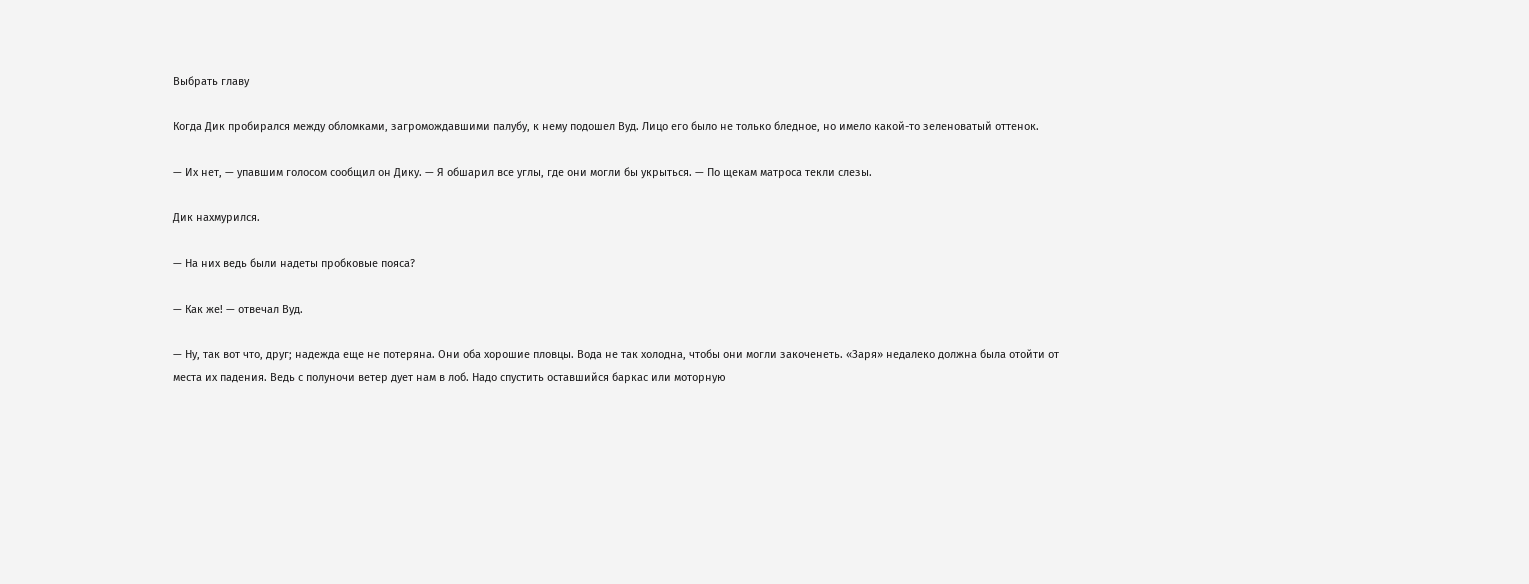Выбрать главу

Когда Дик пробирался между обломками, загромождавшими палубу, к нему подошел Вуд. Лицо его было не только бледное, но имело какой-то зеленоватый оттенок.

— Их нет, — упавшим голосом сообщил он Дику. — Я обшарил все углы, где они могли бы укрыться. — По щекам матроса текли слезы.

Дик нахмурился.

— На них ведь были надеты пробковые пояса?

— Как же! — отвечал Вуд.

— Ну, так вот что, друг; надежда еще не потеряна. Они оба хорошие пловцы. Вода не так холодна, чтобы они могли закоченеть. «Заря» недалеко должна была отойти от места их падения. Ведь с полуночи ветер дует нам в лоб. Надо спустить оставшийся баркас или моторную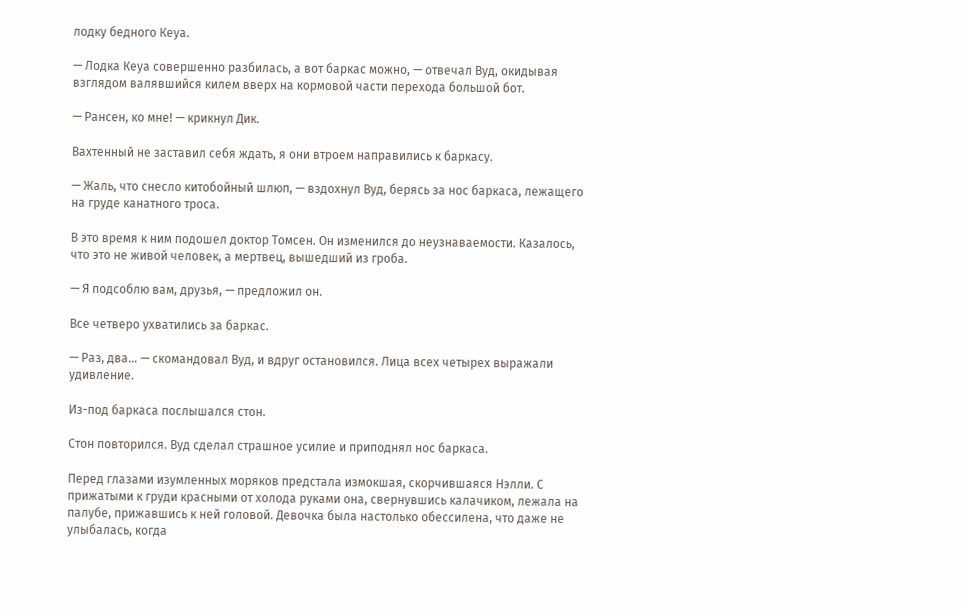лодку бедного Кеуа.

— Лодка Кеуа совершенно разбилась, а вот баркас можно, — отвечал Вуд, окидывая взглядом валявшийся килем вверх на кормовой части перехода большой бот.

— Рансен, ко мне! — крикнул Дик.

Вахтенный не заставил себя ждать, я они втроем направились к баркасу.

— Жаль, что снесло китобойный шлюп, — вздохнул Вуд, берясь за нос баркаса, лежащего на груде канатного троса.

В это время к ним подошел доктор Томсен. Он изменился до неузнаваемости. Казалось, что это не живой человек, а мертвец, вышедший из гроба.

— Я подсоблю вам, друзья, — предложил он.

Все четверо ухватились за баркас.

— Раз, два… — скомандовал Вуд, и вдруг остановился. Лица всех четырех выражали удивление.

Из-под баркаса послышался стон.

Стон повторился. Вуд сделал страшное усилие и приподнял нос баркаса.

Перед глазами изумленных моряков предстала измокшая, скорчившаяся Нэлли. С прижатыми к груди красными от холода руками она, свернувшись калачиком, лежала на палубе, прижавшись к ней головой. Девочка была настолько обессилена, что даже не улыбалась, когда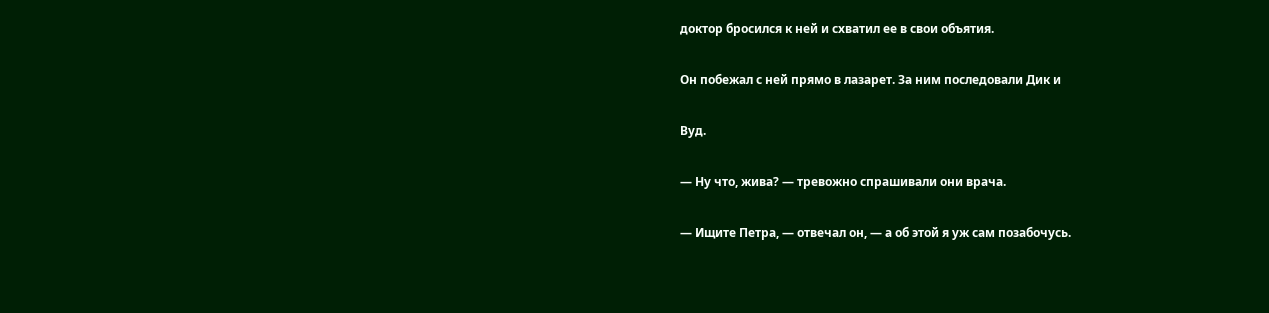доктор бросился к ней и схватил ее в свои объятия.

Он побежал с ней прямо в лазарет. За ним последовали Дик и

Вуд.

— Ну что, жива? — тревожно спрашивали они врача.

— Ищите Петра, — отвечал он, — а об этой я уж сам позабочусь.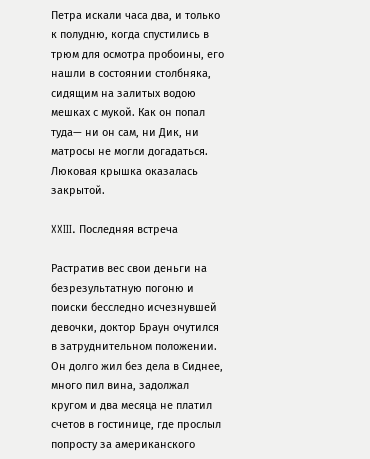Петра искали часа два, и только к полудню, когда спустились в трюм для осмотра пробоины, его нашли в состоянии столбняка, сидящим на залитых водою мешках с мукой. Как он попал туда— ни он сам, ни Дик, ни матросы не могли догадаться. Люковая крышка оказалась закрытой.

XXIII. Последняя встреча

Растратив вес свои деньги на безрезультатную погоню и поиски бесследно исчезнувшей девочки, доктор Браун очутился в затруднительном положении. Он долго жил без дела в Сиднее, много пил вина, задолжал кругом и два месяца не платил счетов в гостинице, где прослыл попросту за американского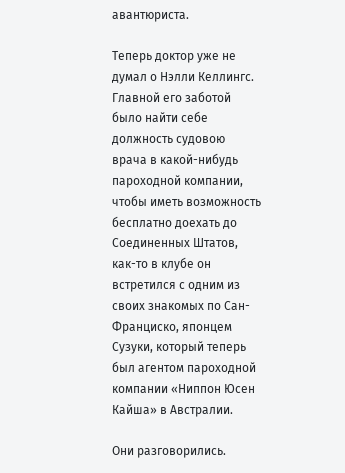авантюриста.

Теперь доктор уже не думал о Нэлли Келлингс. Главной его заботой было найти себе должность судовою врача в какой-нибудь пароходной компании, чтобы иметь возможность бесплатно доехать до Соединенных Штатов, как-то в клубе он встретился с одним из своих знакомых по Сан-Франциско, японцем Сузуки, который теперь был агентом пароходной компании «Ниппон Юсен Кайша» в Австралии.

Они разговорились.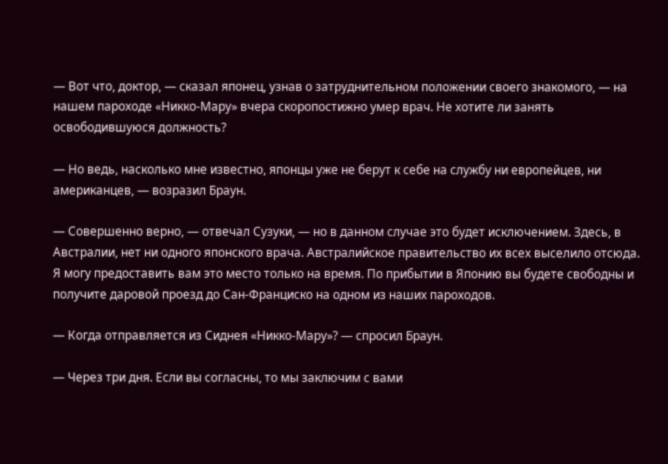— Вот что, доктор, — сказал японец, узнав о затруднительном положении своего знакомого, — на нашем пароходе «Никко-Мару» вчера скоропостижно умер врач. Не хотите ли занять освободившуюся должность?

— Но ведь, насколько мне известно, японцы уже не берут к себе на службу ни европейцев, ни американцев, — возразил Браун.

— Совершенно верно, — отвечал Сузуки, — но в данном случае это будет исключением. Здесь, в Австралии, нет ни одного японского врача. Австралийское правительство их всех выселило отсюда. Я могу предоставить вам это место только на время. По прибытии в Японию вы будете свободны и получите даровой проезд до Сан-Франциско на одном из наших пароходов.

— Когда отправляется из Сиднея «Никко-Мару»? — спросил Браун.

— Через три дня. Если вы согласны, то мы заключим с вами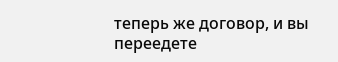теперь же договор, и вы переедете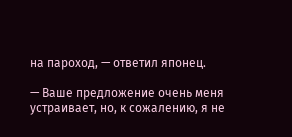на пароход, — ответил японец.

— Ваше предложение очень меня устраивает, но, к сожалению, я не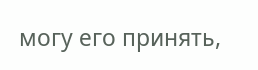могу его принять,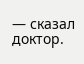— сказал доктор.